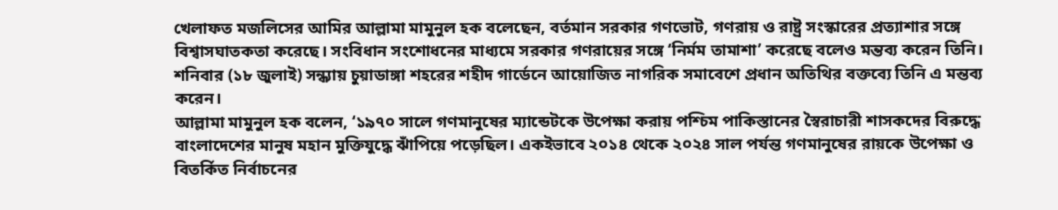খেলাফত মজলিসের আমির আল্লামা মামুনুল হক বলেছেন, বর্তমান সরকার গণভোট, গণরায় ও রাষ্ট্র সংস্কারের প্রত্যাশার সঙ্গে বিশ্বাসঘাতকতা করেছে। সংবিধান সংশোধনের মাধ্যমে সরকার গণরায়ের সঙ্গে ‘নির্মম তামাশা’ করেছে বলেও মন্তব্য করেন তিনি।
শনিবার (১৮ জুলাই) সন্ধ্যায় চুয়াডাঙ্গা শহরের শহীদ গার্ডেনে আয়োজিত নাগরিক সমাবেশে প্রধান অতিথির বক্তব্যে তিনি এ মন্তব্য করেন।
আল্লামা মামুনুল হক বলেন, ‘১৯৭০ সালে গণমানুষের ম্যান্ডেটকে উপেক্ষা করায় পশ্চিম পাকিস্তানের স্বৈরাচারী শাসকদের বিরুদ্ধে বাংলাদেশের মানুষ মহান মুক্তিযুদ্ধে ঝাঁপিয়ে পড়েছিল। একইভাবে ২০১৪ থেকে ২০২৪ সাল পর্যন্ত গণমানুষের রায়কে উপেক্ষা ও বিতর্কিত নির্বাচনের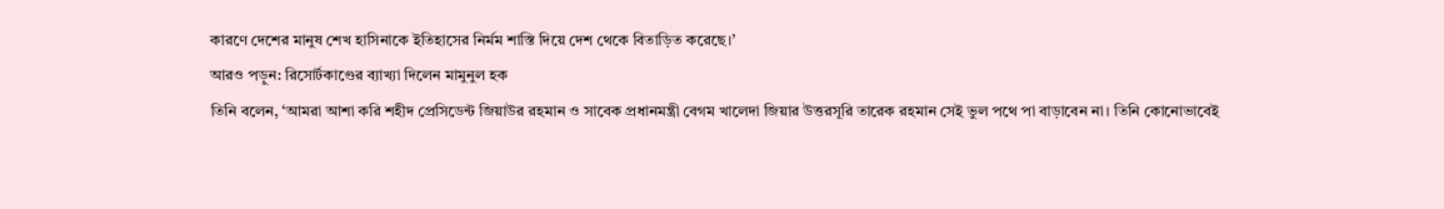কারণে দেশের মানুষ শেখ হাসিনাকে ইতিহাসের নির্মম শাস্তি দিয়ে দেশ থেকে বিতাড়িত করেছে।’
আরও পড়ুন: রিসোর্টকাণ্ডের ব্যাখ্যা দিলেন মামুনুল হক
তিনি বলেন, ‘আমরা আশা করি শহীদ প্রেসিডেন্ট জিয়াউর রহমান ও সাবেক প্রধানমন্ত্রী বেগম খালেদা জিয়ার উত্তরসূরি তারেক রহমান সেই ভুল পথে পা বাড়াবেন না। তিনি কোনোভাবেই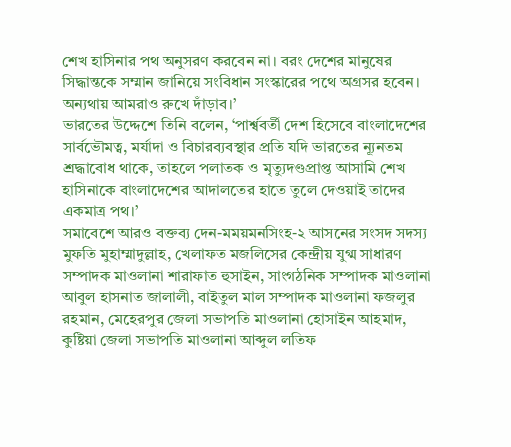শেখ হাসিনার পথ অনুসরণ করবেন না। বরং দেশের মানুষের সিদ্ধান্তকে সম্মান জানিয়ে সংবিধান সংস্কারের পথে অগ্রসর হবেন। অন্যথায় আমরাও রুখে দাঁড়াব।’
ভারতের উদ্দেশে তিনি বলেন, ‘পার্শ্ববর্তী দেশ হিসেবে বাংলাদেশের সার্বভৌমত্ব, মর্যাদা ও বিচারব্যবস্থার প্রতি যদি ভারতের ন্যূনতম শ্রদ্ধাবোধ থাকে, তাহলে পলাতক ও মৃত্যুদণ্ডপ্রাপ্ত আসামি শেখ হাসিনাকে বাংলাদেশের আদালতের হাতে তুলে দেওয়াই তাদের একমাত্র পথ।’
সমাবেশে আরও বক্তব্য দেন-মময়মনসিংহ-২ আসনের সংসদ সদস্য মুফতি মুহাম্মাদুল্লাহ, খেলাফত মজলিসের কেন্দ্রীয় যুগ্ম সাধারণ সম্পাদক মাওলানা শারাফাত হুসাইন, সাংগঠনিক সম্পাদক মাওলানা আবুল হাসনাত জালালী, বাইতুল মাল সম্পাদক মাওলানা ফজলুর রহমান, মেহেরপুর জেলা সভাপতি মাওলানা হোসাইন আহমাদ, কুষ্টিয়া জেলা সভাপতি মাওলানা আব্দুল লতিফ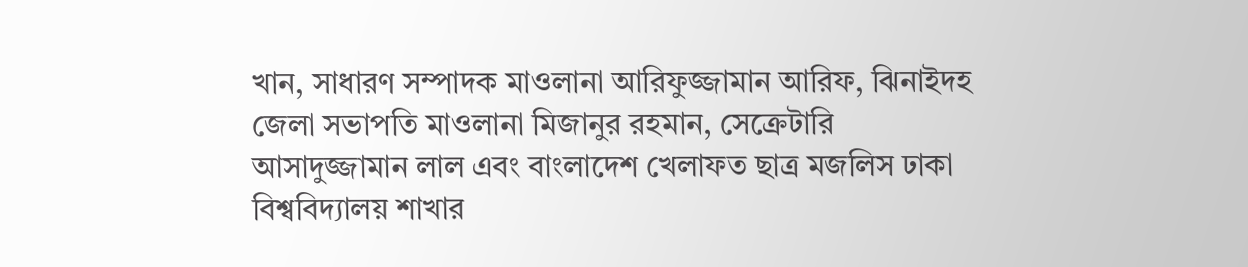খান, সাধারণ সম্পাদক মাওলানা আরিফুজ্জামান আরিফ, ঝিনাইদহ জেলা সভাপতি মাওলানা মিজানুর রহমান, সেক্রেটারি আসাদুজ্জামান লাল এবং বাংলাদেশ খেলাফত ছাত্র মজলিস ঢাকা বিশ্ববিদ্যালয় শাখার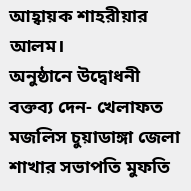আহ্বায়ক শাহরীয়ার আলম।
অনুষ্ঠানে উদ্বোধনী বক্তব্য দেন- খেলাফত মজলিস চুয়াডাঙ্গা জেলা শাখার সভাপতি মুফতি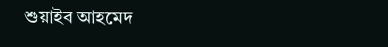শুয়াইব আহমেদ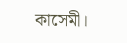কাসেমী।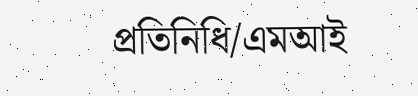প্রতিনিধি/এমআই